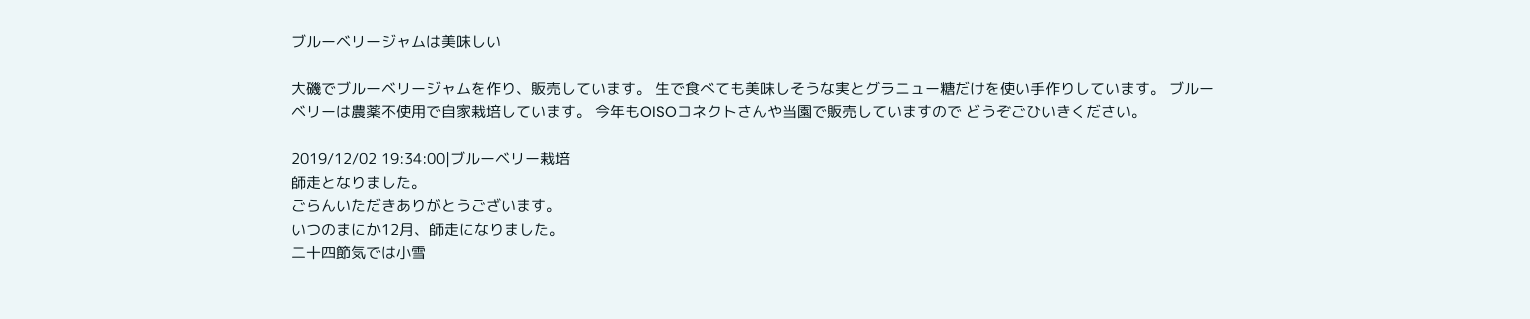ブルーベリージャムは美味しい

大磯でブルーベリージャムを作り、販売しています。 生で食べても美味しそうな実とグラニュー糖だけを使い手作りしています。 ブルーベリーは農薬不使用で自家栽培しています。 今年もOISOコネクトさんや当園で販売していますので どうぞごひいきください。

2019/12/02 19:34:00|ブルーベリー栽培
師走となりました。
ごらんいただきありがとうございます。
いつのまにか12月、師走になりました。
二十四節気では小雪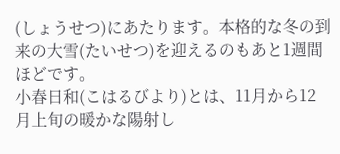(しょうせつ)にあたります。本格的な冬の到来の大雪(たいせつ)を迎えるのもあと1週間ほどです。
小春日和(こはるびより)とは、11月から12月上旬の暖かな陽射し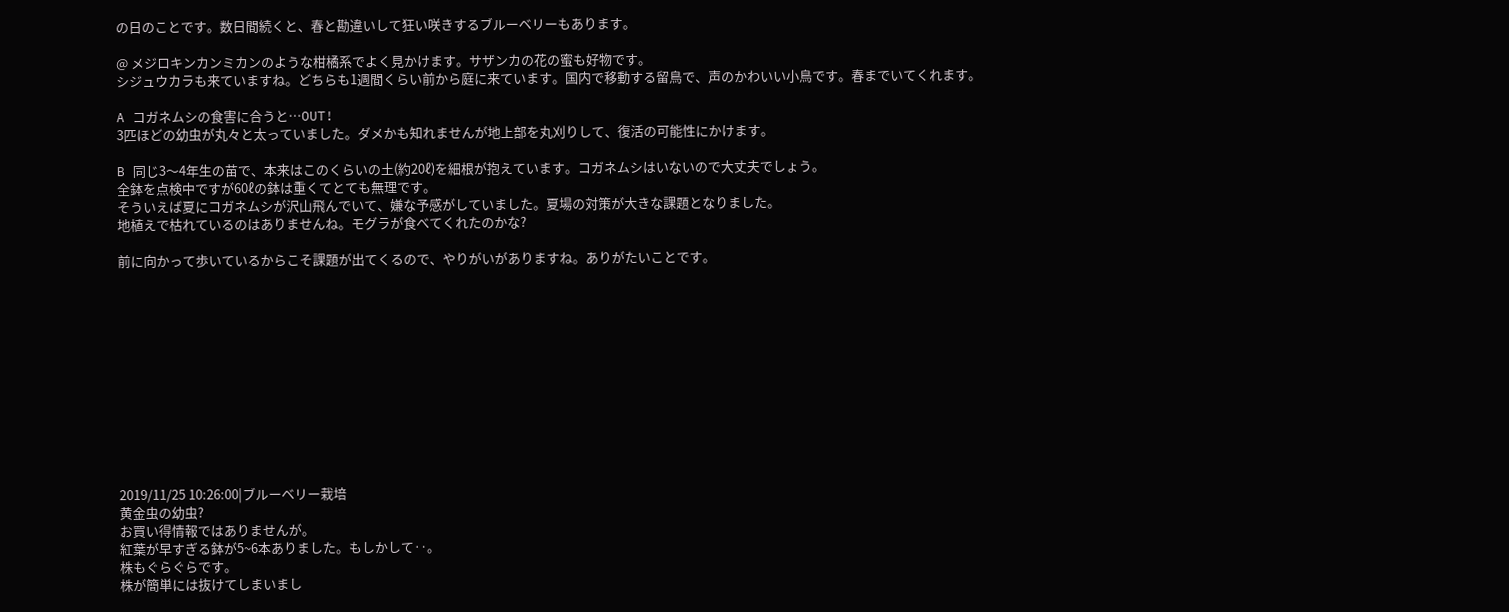の日のことです。数日間続くと、春と勘違いして狂い咲きするブルーベリーもあります。

@ メジロキンカンミカンのような柑橘系でよく見かけます。サザンカの花の蜜も好物です。
シジュウカラも来ていますね。どちらも1週間くらい前から庭に来ています。国内で移動する留鳥で、声のかわいい小鳥です。春までいてくれます。

A コガネムシの食害に合うと…OUT!
3匹ほどの幼虫が丸々と太っていました。ダメかも知れませんが地上部を丸刈りして、復活の可能性にかけます。

B 同じ3〜4年生の苗で、本来はこのくらいの土(約20ℓ)を細根が抱えています。コガネムシはいないので大丈夫でしょう。
全鉢を点検中ですが60ℓの鉢は重くてとても無理です。
そういえば夏にコガネムシが沢山飛んでいて、嫌な予感がしていました。夏場の対策が大きな課題となりました。
地植えで枯れているのはありませんね。モグラが食べてくれたのかな?

前に向かって歩いているからこそ課題が出てくるので、やりがいがありますね。ありがたいことです。












2019/11/25 10:26:00|ブルーベリー栽培
黄金虫の幼虫?
お買い得情報ではありませんが。
紅葉が早すぎる鉢が5~6本ありました。もしかして‥。
株もぐらぐらです。
株が簡単には抜けてしまいまし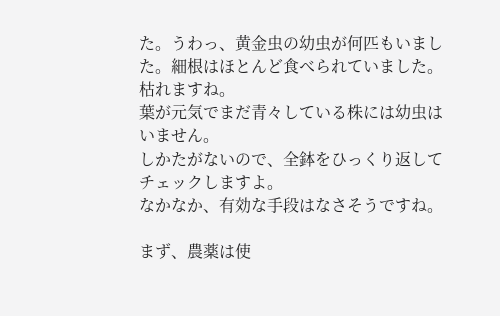た。うわっ、黄金虫の幼虫が何匹もいました。細根はほとんど食べられていました。
枯れますね。
葉が元気でまだ青々している株には幼虫は
いません。
しかたがないので、全鉢をひっくり返してチェックしますよ。
なかなか、有効な手段はなさそうですね。

まず、農薬は使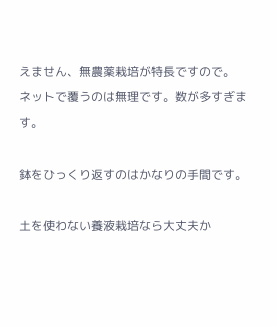えません、無農薬栽培が特長ですので。
ネットで覆うのは無理です。数が多すぎます。

鉢をひっくり返すのはかなりの手間です。

土を使わない養液栽培なら大丈夫か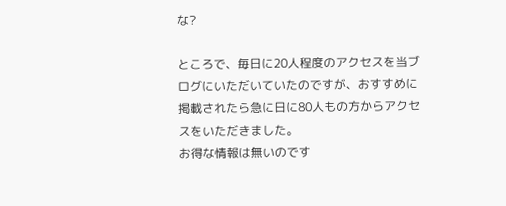な?

ところで、毎日に20人程度のアクセスを当ブログにいただいていたのですが、おすすめに掲載されたら急に日に80人もの方からアクセスをいただきました。
お得な情報は無いのです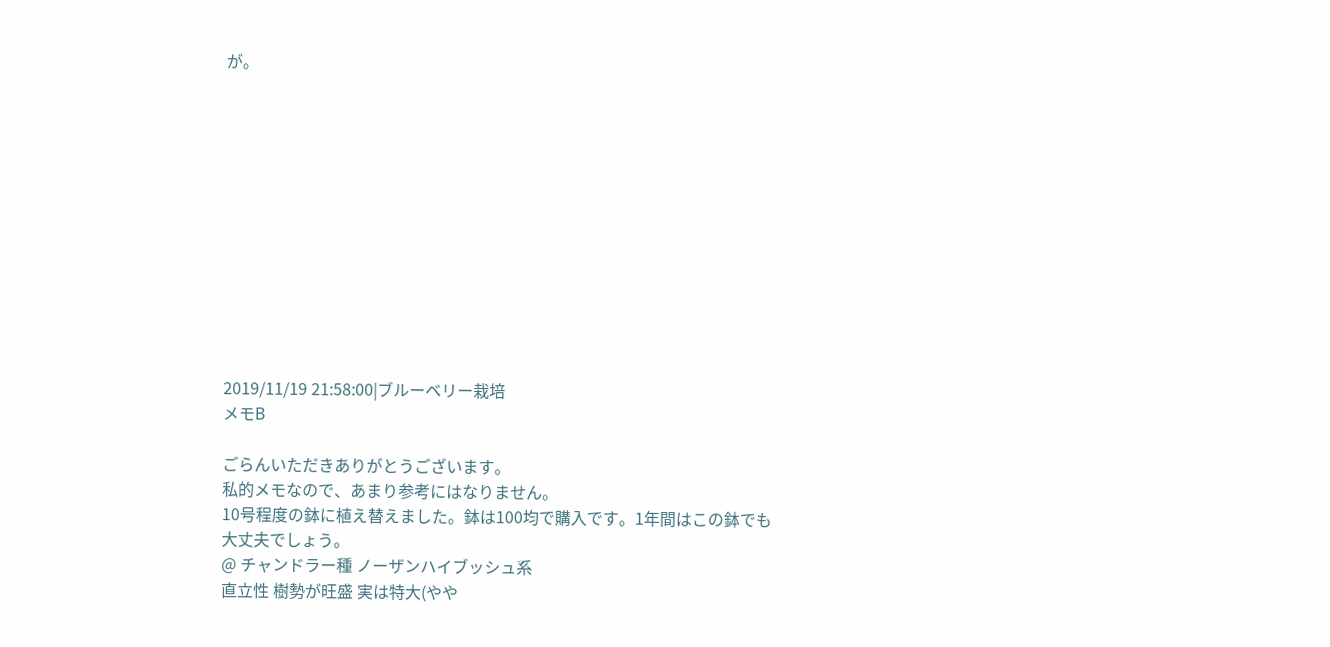が。












2019/11/19 21:58:00|ブルーベリー栽培
メモB

ごらんいただきありがとうございます。
私的メモなので、あまり参考にはなりません。
10号程度の鉢に植え替えました。鉢は100均で購入です。1年間はこの鉢でも大丈夫でしょう。
@ チャンドラー種 ノーザンハイブッシュ系
直立性 樹勢が旺盛 実は特大(やや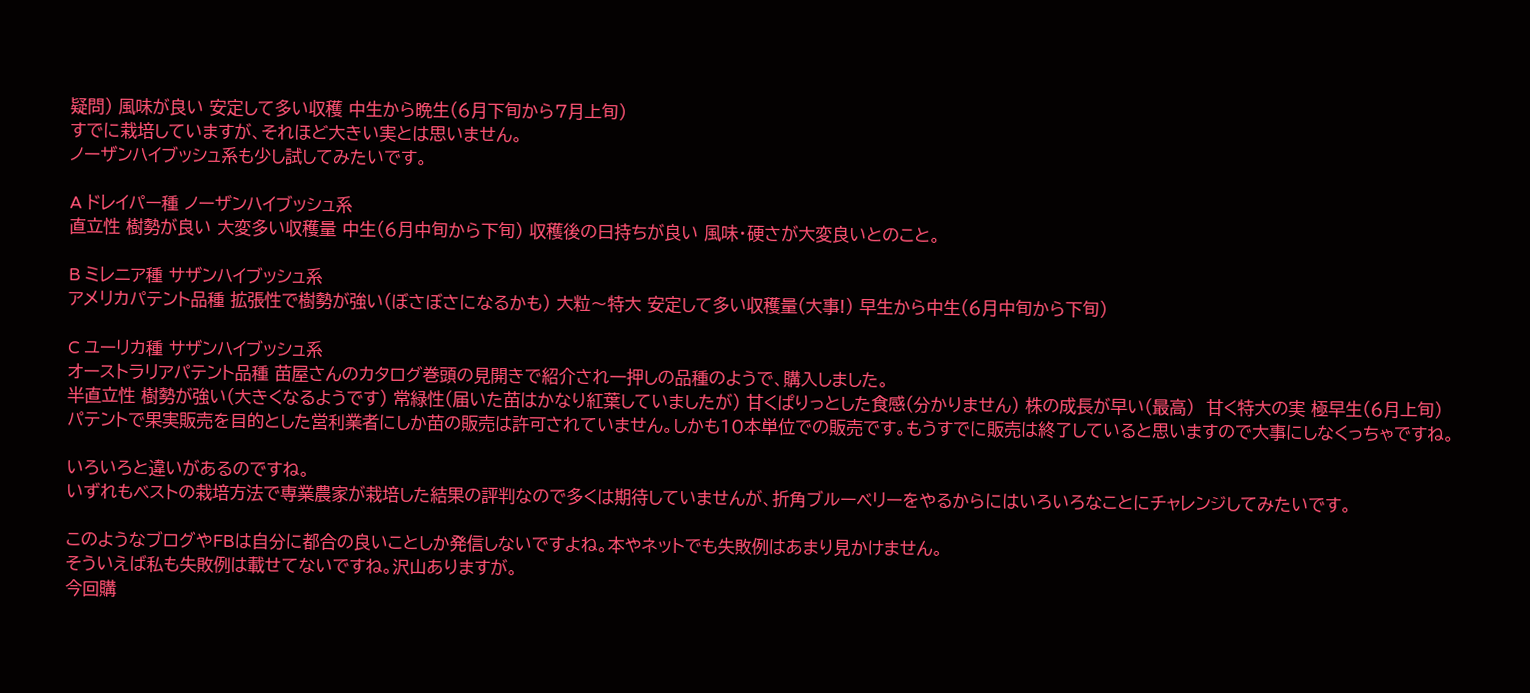疑問) 風味が良い 安定して多い収穫 中生から晩生(6月下旬から7月上旬)
すでに栽培していますが、それほど大きい実とは思いません。
ノーザンハイブッシュ系も少し試してみたいです。

A ドレイパー種 ノーザンハイブッシュ系
直立性 樹勢が良い 大変多い収穫量 中生(6月中旬から下旬) 収穫後の日持ちが良い 風味・硬さが大変良いとのこと。

B ミレニア種 サザンハイブッシュ系
アメリカパテント品種 拡張性で樹勢が強い(ぼさぼさになるかも) 大粒〜特大 安定して多い収穫量(大事!) 早生から中生(6月中旬から下旬)

C ユーリカ種 サザンハイブッシュ系
オーストラリアパテント品種 苗屋さんのカタログ巻頭の見開きで紹介され一押しの品種のようで、購入しました。
半直立性 樹勢が強い(大きくなるようです) 常緑性(届いた苗はかなり紅葉していましたが) 甘くぱりっとした食感(分かりません) 株の成長が早い(最高)  甘く特大の実 極早生(6月上旬)
パテントで果実販売を目的とした営利業者にしか苗の販売は許可されていません。しかも10本単位での販売です。もうすでに販売は終了していると思いますので大事にしなくっちゃですね。

いろいろと違いがあるのですね。
いずれもベストの栽培方法で専業農家が栽培した結果の評判なので多くは期待していませんが、折角ブルーベリーをやるからにはいろいろなことにチャレンジしてみたいです。

このようなブログやFBは自分に都合の良いことしか発信しないですよね。本やネットでも失敗例はあまり見かけません。
そういえば私も失敗例は載せてないですね。沢山ありますが。
今回購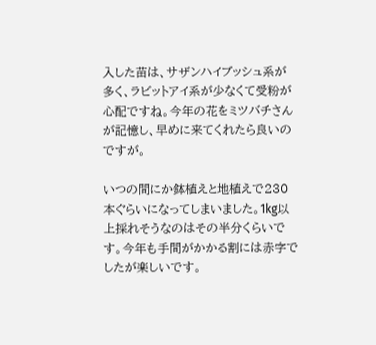入した苗は、サザンハイブッシュ系が多く、ラビットアイ系が少なくて受粉が心配ですね。今年の花をミツバチさんが記憶し、早めに来てくれたら良いのですが。

いつの間にか鉢植えと地植えで230本ぐらいになってしまいました。1kg以上採れそうなのはその半分くらいです。今年も手間がかかる割には赤字でしたが楽しいです。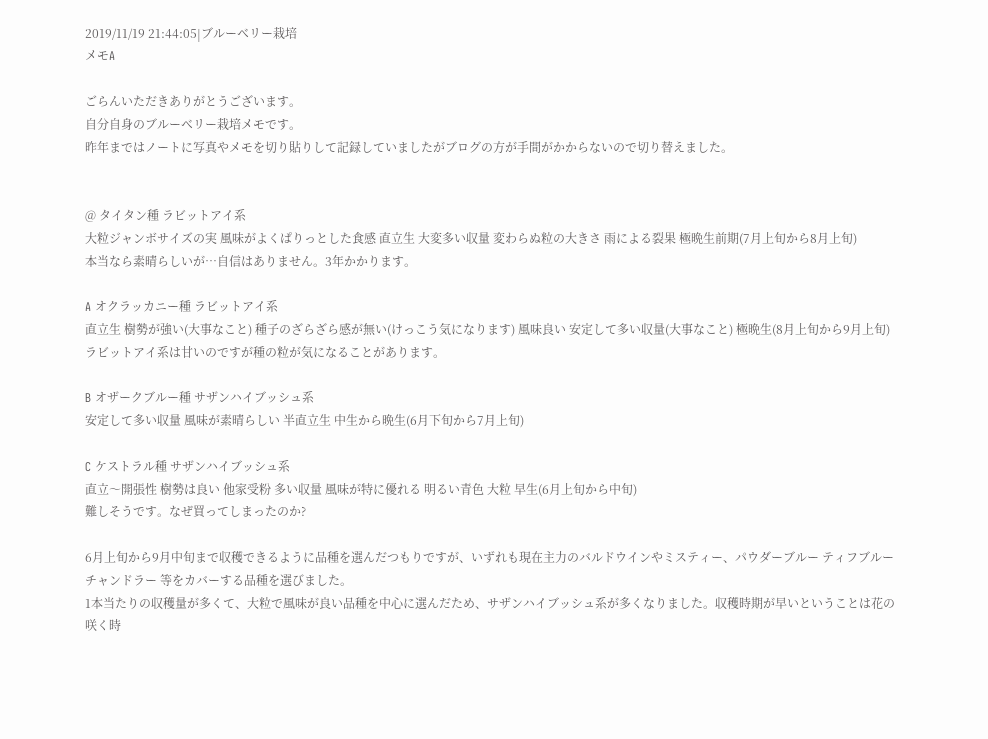2019/11/19 21:44:05|ブルーベリー栽培
メモA

ごらんいただきありがとうございます。
自分自身のブルーベリー栽培メモです。
昨年まではノートに写真やメモを切り貼りして記録していましたがブログの方が手間がかからないので切り替えました。


@ タイタン種 ラビットアイ系
大粒ジャンボサイズの実 風味がよくぱりっとした食感 直立生 大変多い収量 変わらぬ粒の大きさ 雨による裂果 極晩生前期(7月上旬から8月上旬)
本当なら素晴らしいが…自信はありません。3年かかります。

A オクラッカニー種 ラビットアイ系
直立生 樹勢が強い(大事なこと) 種子のざらざら感が無い(けっこう気になります) 風味良い 安定して多い収量(大事なこと) 極晩生(8月上旬から9月上旬)
ラビットアイ系は甘いのですが種の粒が気になることがあります。

B オザークブルー種 サザンハイブッシュ系
安定して多い収量 風味が素晴らしい 半直立生 中生から晩生(6月下旬から7月上旬)

C ケストラル種 サザンハイブッシュ系
直立〜開張性 樹勢は良い 他家受粉 多い収量 風味が特に優れる 明るい青色 大粒 早生(6月上旬から中旬)
難しそうです。なぜ買ってしまったのか?

6月上旬から9月中旬まで収穫できるように品種を選んだつもりですが、いずれも現在主力のバルドウインやミスティー、パウダーブルー ティフブルー チャンドラー 等をカバーする品種を選びました。
1本当たりの収穫量が多くて、大粒で風味が良い品種を中心に選んだため、サザンハイブッシュ系が多くなりました。収穫時期が早いということは花の咲く時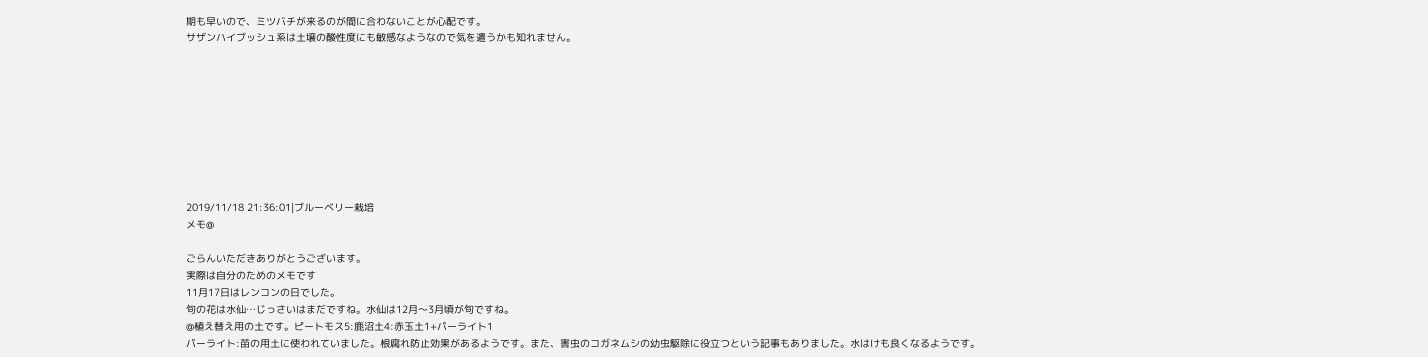期も早いので、ミツバチが来るのが間に合わないことが心配です。
サザンハイブッシュ系は土壌の酸性度にも敏感なようなので気を遣うかも知れません。









2019/11/18 21:36:01|ブルーベリー栽培
メモ@

ごらんいただきありがとうございます。
実際は自分のためのメモです
11月17日はレンコンの日でした。
旬の花は水仙…じっさいはまだですね。水仙は12月〜3月頃が旬ですね。
@植え替え用の土です。ピートモス5:鹿沼土4:赤玉土1+パーライト1
パーライト:苗の用土に使われていました。根腐れ防止効果があるようです。また、害虫のコガネムシの幼虫駆除に役立つという記事もありました。水はけも良くなるようです。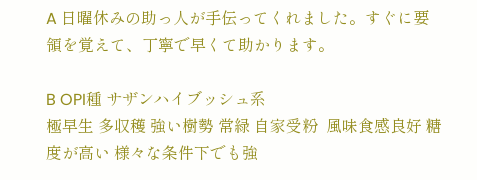A 日曜休みの助っ人が手伝ってくれました。すぐに要領を覚えて、丁寧で早くて助かります。

B OPI種 サザンハイブッシュ系
極早生 多収穫 強い樹勢 常緑 自家受粉  風味食感良好 糖度が高い 様々な条件下でも強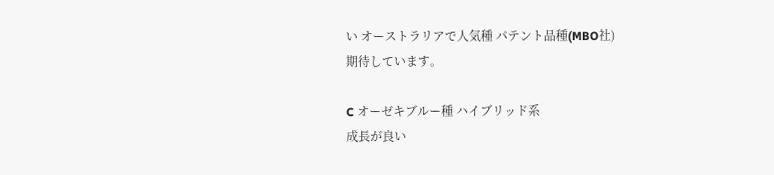い オーストラリアで人気種 パテント品種(MBO社)
期待しています。

C オーゼキブルー種 ハイブリッド系
成長が良い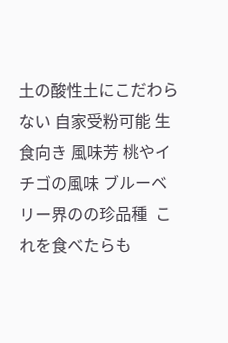土の酸性土にこだわらない 自家受粉可能 生食向き 風味芳 桃やイチゴの風味 ブルーベリー界のの珍品種  これを食べたらも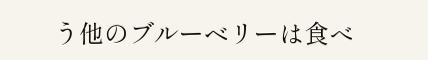う他のブルーベリーは食べ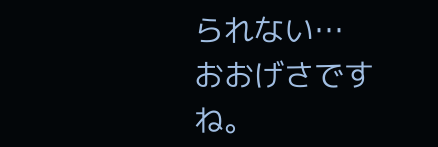られない…
おおげさですね。